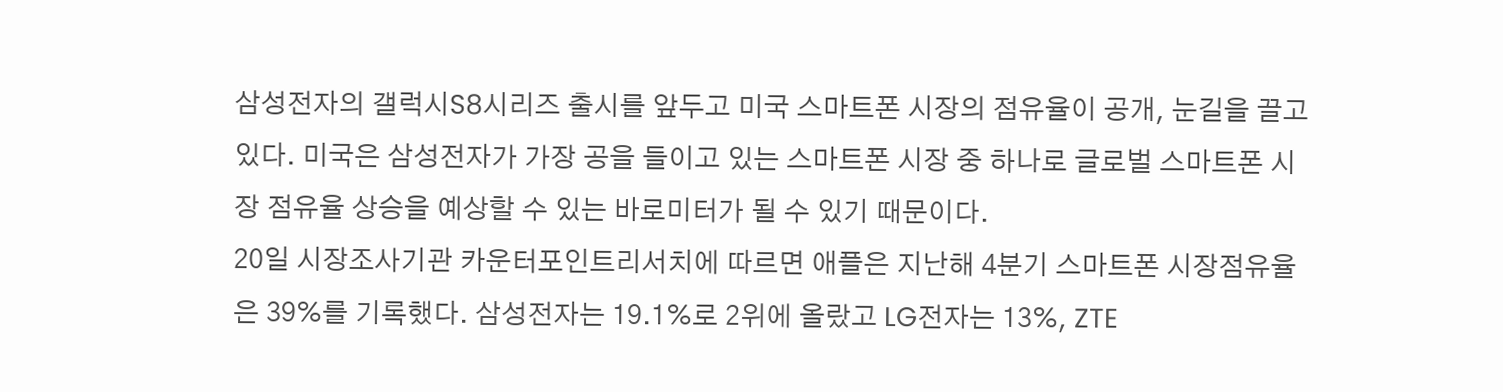삼성전자의 갤럭시S8시리즈 출시를 앞두고 미국 스마트폰 시장의 점유율이 공개, 눈길을 끌고 있다. 미국은 삼성전자가 가장 공을 들이고 있는 스마트폰 시장 중 하나로 글로벌 스마트폰 시장 점유율 상승을 예상할 수 있는 바로미터가 될 수 있기 때문이다.
20일 시장조사기관 카운터포인트리서치에 따르면 애플은 지난해 4분기 스마트폰 시장점유율은 39%를 기록했다. 삼성전자는 19.1%로 2위에 올랐고 LG전자는 13%, ZTE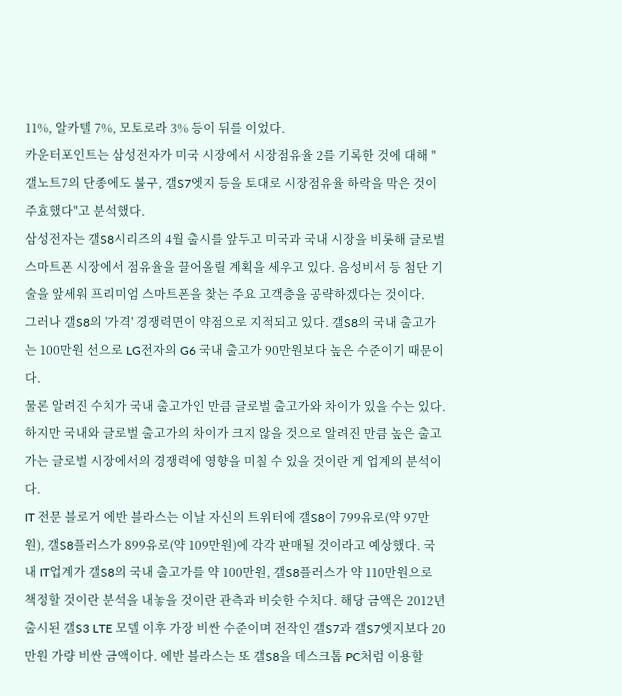11%, 알카텔 7%, 모토로라 3% 등이 뒤를 이었다.
카운터포인트는 삼성전자가 미국 시장에서 시장점유율 2를 기록한 것에 대해 "갤노트7의 단종에도 불구, 갤S7엣지 등을 토대로 시장점유율 하락을 막은 것이 주효했다"고 분석했다.
삼성전자는 갤S8시리즈의 4월 출시를 앞두고 미국과 국내 시장을 비롯해 글로벌 스마트폰 시장에서 점유율을 끌어올릴 계획을 세우고 있다. 음성비서 등 첨단 기술을 앞세워 프리미엄 스마트폰을 찾는 주요 고객층을 공략하겠다는 것이다.
그러나 갤S8의 '가격' 경쟁력면이 약점으로 지적되고 있다. 갤S8의 국내 출고가는 100만원 선으로 LG전자의 G6 국내 출고가 90만원보다 높은 수준이기 때문이다.
물론 알려진 수치가 국내 출고가인 만큼 글로벌 출고가와 차이가 있을 수는 있다. 하지만 국내와 글로벌 출고가의 차이가 크지 않을 것으로 알려진 만큼 높은 출고가는 글로벌 시장에서의 경쟁력에 영향을 미칠 수 있을 것이란 게 업계의 분석이다.
IT 전문 블로거 에반 블라스는 이날 자신의 트위터에 갤S8이 799유로(약 97만원), 갤S8플러스가 899유로(약 109만원)에 각각 판매될 것이라고 예상했다. 국내 IT업계가 갤S8의 국내 출고가를 약 100만원, 갤S8플러스가 약 110만원으로 책정할 것이란 분석을 내놓을 것이란 관측과 비슷한 수치다. 해당 금액은 2012년 출시된 갤S3 LTE 모델 이후 가장 비싼 수준이며 전작인 갤S7과 갤S7엣지보다 20만원 가량 비싼 금액이다. 에반 블라스는 또 갤S8을 데스크톱 PC처럼 이용할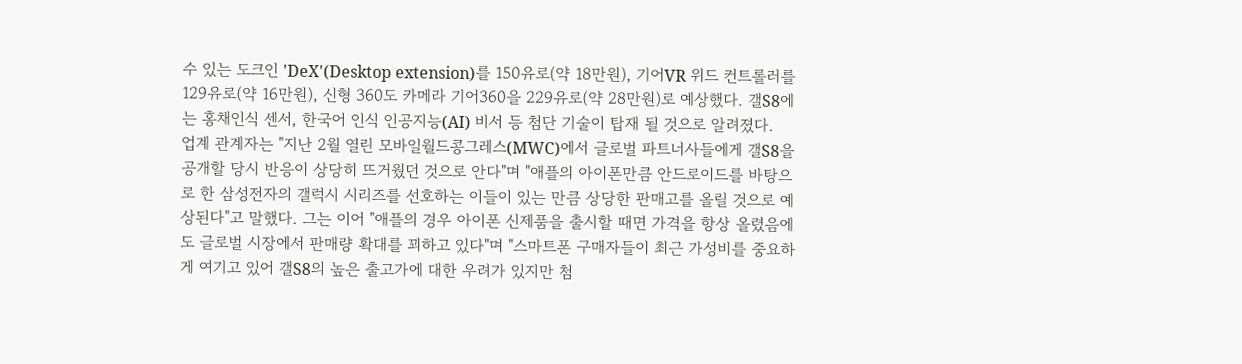수 있는 도크인 'DeX'(Desktop extension)를 150유로(약 18만원), 기어VR 위드 컨트롤러를 129유로(약 16만원), 신형 360도 카메라 기어360을 229유로(약 28만원)로 예상했다. 갤S8에는 홍채인식 센서, 한국어 인식 인공지능(AI) 비서 등 첨단 기술이 탑재 될 것으로 알려졌다.
업계 관계자는 "지난 2월 열린 모바일월드콩그레스(MWC)에서 글로벌 파트너사들에게 갤S8을 공개할 당시 반응이 상당히 뜨거웠던 것으로 안다"며 "애플의 아이폰만큼 안드로이드를 바탕으로 한 삼성전자의 갤럭시 시리즈를 선호하는 이들이 있는 만큼 상당한 판매고를 올릴 것으로 예상된다"고 말했다. 그는 이어 "애플의 경우 아이폰 신제품을 출시할 때면 가격을 항상 올렸음에도 글로벌 시장에서 판매량 확대를 꾀하고 있다"며 "스마트폰 구매자들이 최근 가성비를 중요하게 여기고 있어 갤S8의 높은 출고가에 대한 우려가 있지만 첨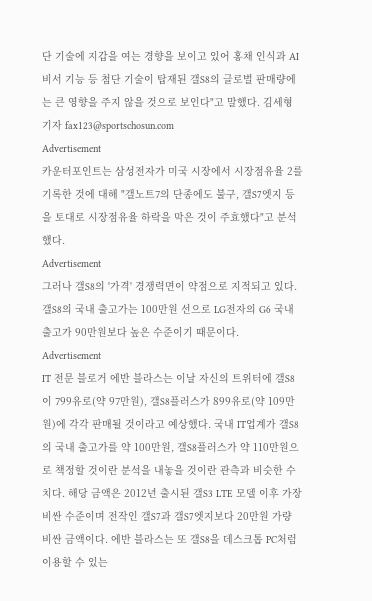단 기술에 지갑을 여는 경향을 보이고 있어 홍채 인식과 AI 비서 기능 등 첨단 기술이 탑재된 갤S8의 글로벌 판매량에는 큰 영향을 주지 않을 것으로 보인다"고 말했다. 김세형 기자 fax123@sportschosun.com
Advertisement
카운터포인트는 삼성전자가 미국 시장에서 시장점유율 2를 기록한 것에 대해 "갤노트7의 단종에도 불구, 갤S7엣지 등을 토대로 시장점유율 하락을 막은 것이 주효했다"고 분석했다.
Advertisement
그러나 갤S8의 '가격' 경쟁력면이 약점으로 지적되고 있다. 갤S8의 국내 출고가는 100만원 선으로 LG전자의 G6 국내 출고가 90만원보다 높은 수준이기 때문이다.
Advertisement
IT 전문 블로거 에반 블라스는 이날 자신의 트위터에 갤S8이 799유로(약 97만원), 갤S8플러스가 899유로(약 109만원)에 각각 판매될 것이라고 예상했다. 국내 IT업계가 갤S8의 국내 출고가를 약 100만원, 갤S8플러스가 약 110만원으로 책정할 것이란 분석을 내놓을 것이란 관측과 비슷한 수치다. 해당 금액은 2012년 출시된 갤S3 LTE 모델 이후 가장 비싼 수준이며 전작인 갤S7과 갤S7엣지보다 20만원 가량 비싼 금액이다. 에반 블라스는 또 갤S8을 데스크톱 PC처럼 이용할 수 있는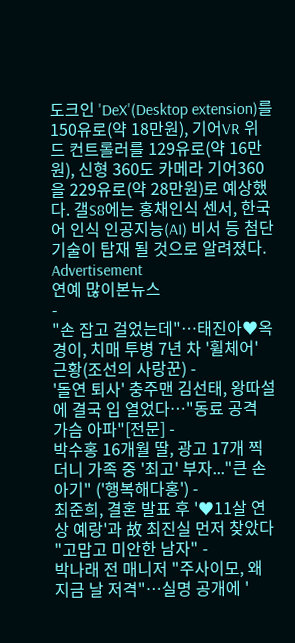도크인 'DeX'(Desktop extension)를 150유로(약 18만원), 기어VR 위드 컨트롤러를 129유로(약 16만원), 신형 360도 카메라 기어360을 229유로(약 28만원)로 예상했다. 갤S8에는 홍채인식 센서, 한국어 인식 인공지능(AI) 비서 등 첨단 기술이 탑재 될 것으로 알려졌다.
Advertisement
연예 많이본뉴스
-
"손 잡고 걸었는데"…태진아♥옥경이, 치매 투병 7년 차 '휠체어' 근황(조선의 사랑꾼) -
'돌연 퇴사' 충주맨 김선태, 왕따설에 결국 입 열었다…"동료 공격 가슴 아파"[전문] -
박수홍 16개월 딸, 광고 17개 찍더니 가족 중 '최고' 부자..."큰 손 아기" ('행복해다홍') -
최준희, 결혼 발표 후 '♥11살 연상 예랑'과 故 최진실 먼저 찾았다 "고맙고 미안한 남자" -
박나래 전 매니저 "주사이모, 왜 지금 날 저격"…실명 공개에 '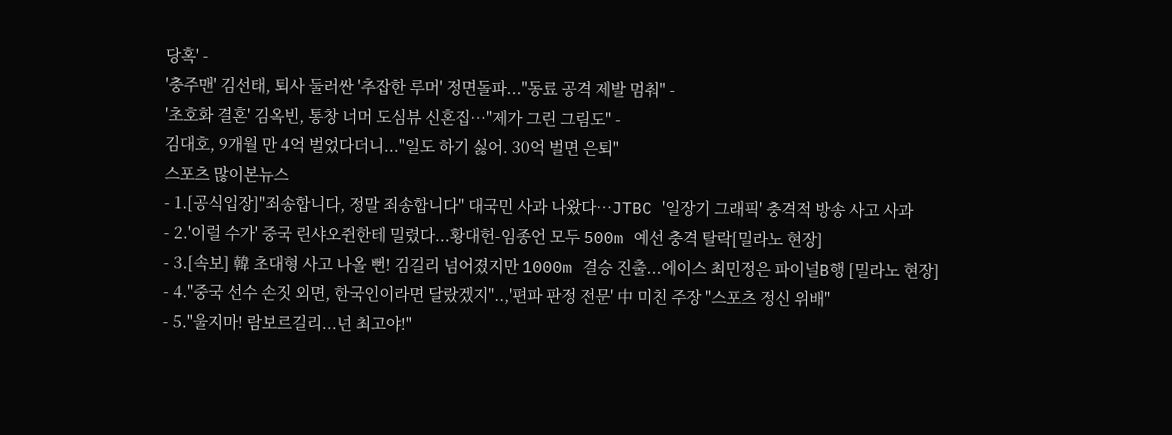당혹' -
'충주맨' 김선태, 퇴사 둘러싼 '추잡한 루머' 정면돌파..."동료 공격 제발 멈춰" -
'초호화 결혼' 김옥빈, 통창 너머 도심뷰 신혼집…"제가 그린 그림도" -
김대호, 9개월 만 4억 벌었다더니..."일도 하기 싫어. 30억 벌면 은퇴"
스포츠 많이본뉴스
- 1.[공식입장]"죄송합니다, 정말 죄송합니다" 대국민 사과 나왔다…JTBC '일장기 그래픽' 충격적 방송 사고 사과
- 2.'이럴 수가' 중국 린샤오쥔한테 밀렸다...황대헌-임종언 모두 500m 예선 충격 탈락[밀라노 현장]
- 3.[속보] 韓 초대형 사고 나올 뻔! 김길리 넘어졌지만 1000m 결승 진출...에이스 최민정은 파이널B행 [밀라노 현장]
- 4."중국 선수 손짓 외면, 한국인이라면 달랐겠지"..,'편파 판정 전문' 中 미친 주장 "스포츠 정신 위배"
- 5."울지마! 람보르길리...넌 최고야!"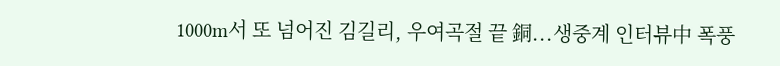1000m서 또 넘어진 김길리, 우여곡절 끝 銅...생중계 인터뷰中 폭풍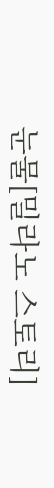눈물[밀라노 스토리]